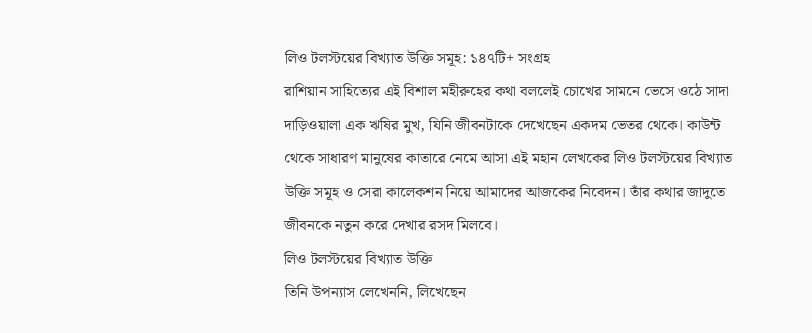লিও টলস্টয়ের বিখ্যাত উক্তি সমূহ: ১৪৭টি+ সংগ্রহ
রাশিয়ান সাহিত্যের এই বিশাল মহীরুহের কথা বললেই চোখের সামনে ভেসে ওঠে সাদা দাড়িওয়ালা এক ঋষির মুখ, যিনি জীবনটাকে দেখেছেন একদম ভেতর থেকে। কাউন্ট থেকে সাধারণ মানুষের কাতারে নেমে আসা এই মহান লেখকের লিও টলস্টয়ের বিখ্যাত উক্তি সমূহ ও সেরা কালেকশন নিয়ে আমাদের আজকের নিবেদন। তাঁর কথার জাদুতে জীবনকে নতুন করে দেখার রসদ মিলবে।
লিও টলস্টয়ের বিখ্যাত উক্তি
তিনি উপন্যাস লেখেননি, লিখেছেন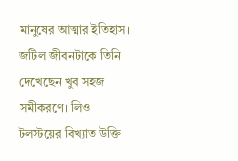মানুষের আত্মার ইতিহাস। জটিল জীবনটাকে তিনি দেখেছেন খুব সহজ সমীকরণে। লিও টলস্টয়ের বিখ্যাত উক্তি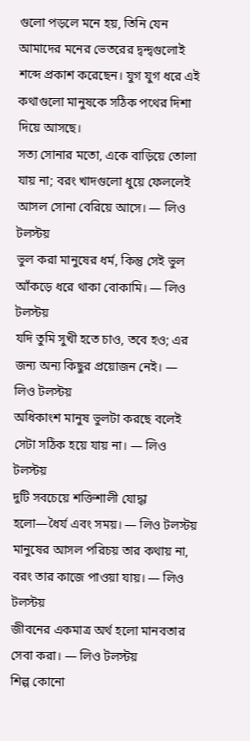গুলো পড়লে মনে হয়, তিনি যেন আমাদের মনের ভেতরের দ্বন্দ্বগুলোই শব্দে প্রকাশ করেছেন। যুগ যুগ ধরে এই কথাগুলো মানুষকে সঠিক পথের দিশা দিয়ে আসছে।
সত্য সোনার মতো, একে বাড়িয়ে তোলা যায় না; বরং খাদগুলো ধুয়ে ফেললেই আসল সোনা বেরিয়ে আসে। — লিও টলস্টয়
ভুল করা মানুষের ধর্ম, কিন্তু সেই ভুল আঁকড়ে ধরে থাকা বোকামি। — লিও টলস্টয়
যদি তুমি সুখী হতে চাও, তবে হও; এর জন্য অন্য কিছুর প্রয়োজন নেই। — লিও টলস্টয়
অধিকাংশ মানুষ ভুলটা করছে বলেই সেটা সঠিক হয়ে যায় না। — লিও টলস্টয়
দুটি সবচেয়ে শক্তিশালী যোদ্ধা হলো—ধৈর্য এবং সময়। — লিও টলস্টয়
মানুষের আসল পরিচয় তার কথায় না, বরং তার কাজে পাওয়া যায়। — লিও টলস্টয়
জীবনের একমাত্র অর্থ হলো মানবতার সেবা করা। — লিও টলস্টয়
শিল্প কোনো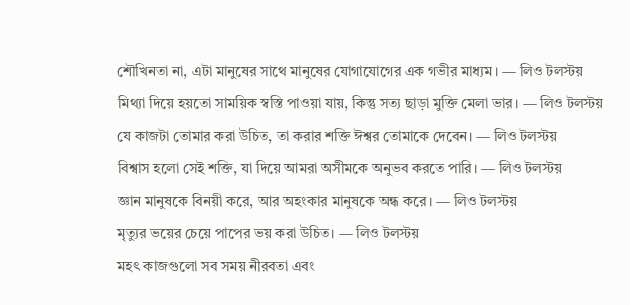শৌখিনতা না, এটা মানুষের সাথে মানুষের যোগাযোগের এক গভীর মাধ্যম। — লিও টলস্টয়
মিথ্যা দিয়ে হয়তো সাময়িক স্বস্তি পাওয়া যায়, কিন্তু সত্য ছাড়া মুক্তি মেলা ভার। — লিও টলস্টয়
যে কাজটা তোমার করা উচিত, তা করার শক্তি ঈশ্বর তোমাকে দেবেন। — লিও টলস্টয়
বিশ্বাস হলো সেই শক্তি, যা দিয়ে আমরা অসীমকে অনুভব করতে পারি। — লিও টলস্টয়
জ্ঞান মানুষকে বিনয়ী করে, আর অহংকার মানুষকে অন্ধ করে। — লিও টলস্টয়
মৃত্যুর ভয়ের চেয়ে পাপের ভয় করা উচিত। — লিও টলস্টয়
মহৎ কাজগুলো সব সময় নীরবতা এবং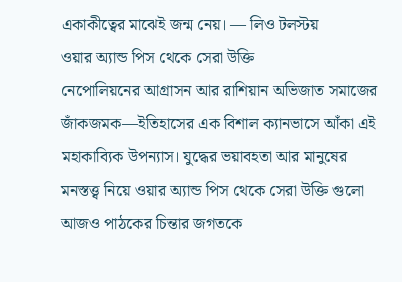একাকীত্বের মাঝেই জন্ম নেয়। — লিও টলস্টয়
ওয়ার অ্যান্ড পিস থেকে সেরা উক্তি
নেপোলিয়নের আগ্রাসন আর রাশিয়ান অভিজাত সমাজের জাঁকজমক—ইতিহাসের এক বিশাল ক্যানভাসে আঁকা এই মহাকাব্যিক উপন্যাস। যুদ্ধের ভয়াবহতা আর মানুষের মনস্তত্ত্ব নিয়ে ওয়ার অ্যান্ড পিস থেকে সেরা উক্তি গুলো আজও পাঠকের চিন্তার জগতকে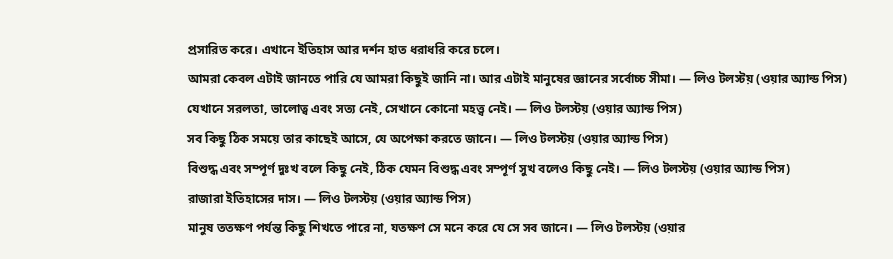প্রসারিত করে। এখানে ইতিহাস আর দর্শন হাত ধরাধরি করে চলে।
আমরা কেবল এটাই জানতে পারি যে আমরা কিছুই জানি না। আর এটাই মানুষের জ্ঞানের সর্বোচ্চ সীমা। — লিও টলস্টয় (ওয়ার অ্যান্ড পিস)
যেখানে সরলতা, ভালোত্ব এবং সত্য নেই, সেখানে কোনো মহত্ত্ব নেই। — লিও টলস্টয় (ওয়ার অ্যান্ড পিস)
সব কিছু ঠিক সময়ে তার কাছেই আসে, যে অপেক্ষা করতে জানে। — লিও টলস্টয় (ওয়ার অ্যান্ড পিস)
বিশুদ্ধ এবং সম্পূর্ণ দুঃখ বলে কিছু নেই, ঠিক যেমন বিশুদ্ধ এবং সম্পূর্ণ সুখ বলেও কিছু নেই। — লিও টলস্টয় (ওয়ার অ্যান্ড পিস)
রাজারা ইতিহাসের দাস। — লিও টলস্টয় (ওয়ার অ্যান্ড পিস)
মানুষ ততক্ষণ পর্যন্ত কিছু শিখতে পারে না, যতক্ষণ সে মনে করে যে সে সব জানে। — লিও টলস্টয় (ওয়ার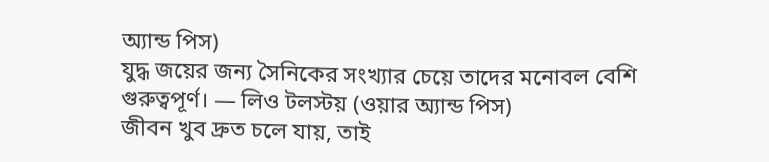অ্যান্ড পিস)
যুদ্ধ জয়ের জন্য সৈনিকের সংখ্যার চেয়ে তাদের মনোবল বেশি গুরুত্বপূর্ণ। — লিও টলস্টয় (ওয়ার অ্যান্ড পিস)
জীবন খুব দ্রুত চলে যায়, তাই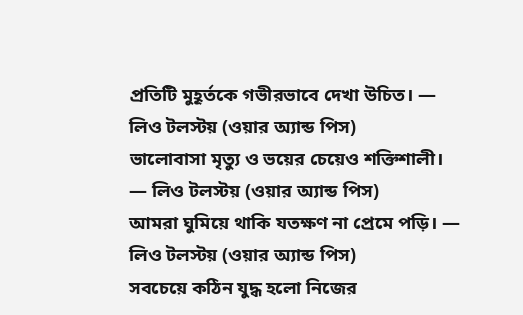প্রতিটি মুহূর্তকে গভীরভাবে দেখা উচিত। — লিও টলস্টয় (ওয়ার অ্যান্ড পিস)
ভালোবাসা মৃত্যু ও ভয়ের চেয়েও শক্তিশালী। — লিও টলস্টয় (ওয়ার অ্যান্ড পিস)
আমরা ঘুমিয়ে থাকি যতক্ষণ না প্রেমে পড়ি। — লিও টলস্টয় (ওয়ার অ্যান্ড পিস)
সবচেয়ে কঠিন যুদ্ধ হলো নিজের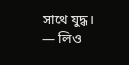সাথে যুদ্ধ। — লিও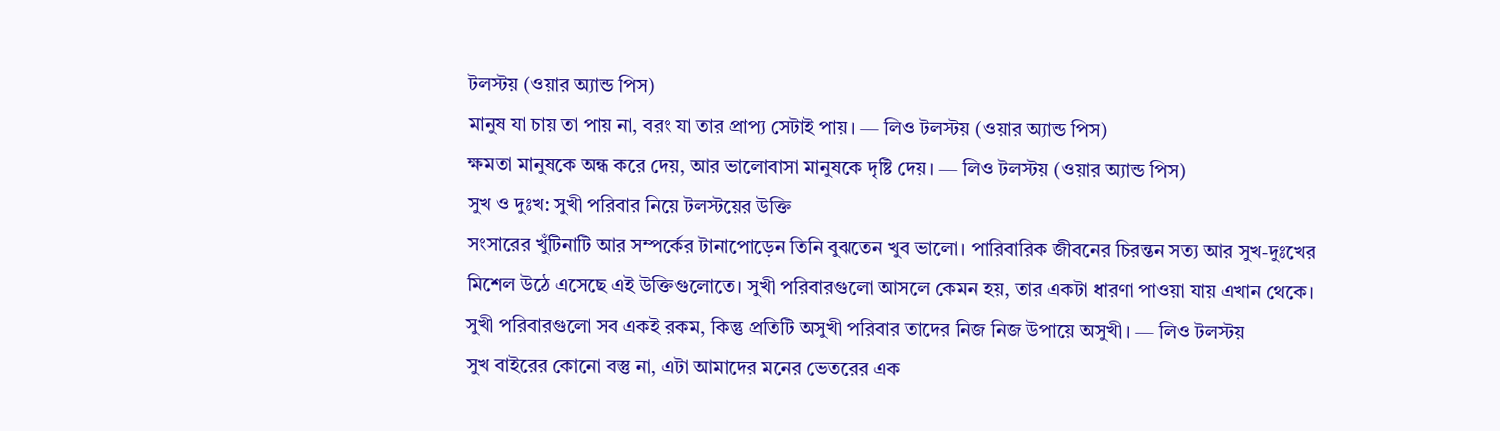টলস্টয় (ওয়ার অ্যান্ড পিস)
মানুষ যা চায় তা পায় না, বরং যা তার প্রাপ্য সেটাই পায়। — লিও টলস্টয় (ওয়ার অ্যান্ড পিস)
ক্ষমতা মানুষকে অন্ধ করে দেয়, আর ভালোবাসা মানুষকে দৃষ্টি দেয়। — লিও টলস্টয় (ওয়ার অ্যান্ড পিস)
সুখ ও দুঃখ: সুখী পরিবার নিয়ে টলস্টয়ের উক্তি
সংসারের খুঁটিনাটি আর সম্পর্কের টানাপোড়েন তিনি বুঝতেন খুব ভালো। পারিবারিক জীবনের চিরন্তন সত্য আর সুখ-দুঃখের মিশেল উঠে এসেছে এই উক্তিগুলোতে। সুখী পরিবারগুলো আসলে কেমন হয়, তার একটা ধারণা পাওয়া যায় এখান থেকে।
সুখী পরিবারগুলো সব একই রকম, কিন্তু প্রতিটি অসুখী পরিবার তাদের নিজ নিজ উপায়ে অসুখী। — লিও টলস্টয়
সুখ বাইরের কোনো বস্তু না, এটা আমাদের মনের ভেতরের এক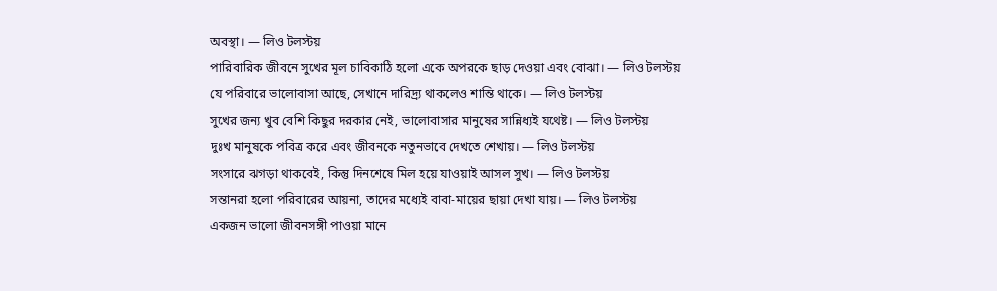অবস্থা। — লিও টলস্টয়
পারিবারিক জীবনে সুখের মূল চাবিকাঠি হলো একে অপরকে ছাড় দেওয়া এবং বোঝা। — লিও টলস্টয়
যে পরিবারে ভালোবাসা আছে, সেখানে দারিদ্র্য থাকলেও শান্তি থাকে। — লিও টলস্টয়
সুখের জন্য খুব বেশি কিছুর দরকার নেই, ভালোবাসার মানুষের সান্নিধ্যই যথেষ্ট। — লিও টলস্টয়
দুঃখ মানুষকে পবিত্র করে এবং জীবনকে নতুনভাবে দেখতে শেখায়। — লিও টলস্টয়
সংসারে ঝগড়া থাকবেই, কিন্তু দিনশেষে মিল হয়ে যাওয়াই আসল সুখ। — লিও টলস্টয়
সন্তানরা হলো পরিবারের আয়না, তাদের মধ্যেই বাবা-মায়ের ছায়া দেখা যায়। — লিও টলস্টয়
একজন ভালো জীবনসঙ্গী পাওয়া মানে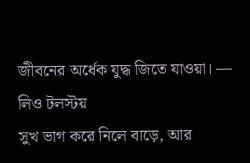জীবনের অর্ধেক যুদ্ধ জিতে যাওয়া। — লিও টলস্টয়
সুখ ভাগ করে নিলে বাড়ে, আর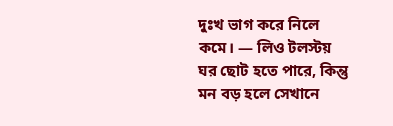দুঃখ ভাগ করে নিলে কমে। — লিও টলস্টয়
ঘর ছোট হতে পারে, কিন্তু মন বড় হলে সেখানে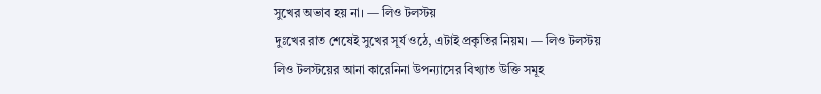সুখের অভাব হয় না। — লিও টলস্টয়
দুঃখের রাত শেষেই সুখের সূর্য ওঠে, এটাই প্রকৃতির নিয়ম। — লিও টলস্টয়
লিও টলস্টয়ের আনা কারেনিনা উপন্যাসের বিখ্যাত উক্তি সমূহ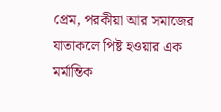প্রেম, পরকীয়া আর সমাজের যাতাকলে পিষ্ট হওয়ার এক মর্মান্তিক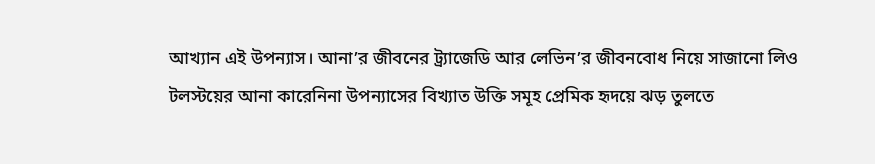আখ্যান এই উপন্যাস। আনা’র জীবনের ট্র্যাজেডি আর লেভিন’র জীবনবোধ নিয়ে সাজানো লিও টলস্টয়ের আনা কারেনিনা উপন্যাসের বিখ্যাত উক্তি সমূহ প্রেমিক হৃদয়ে ঝড় তুলতে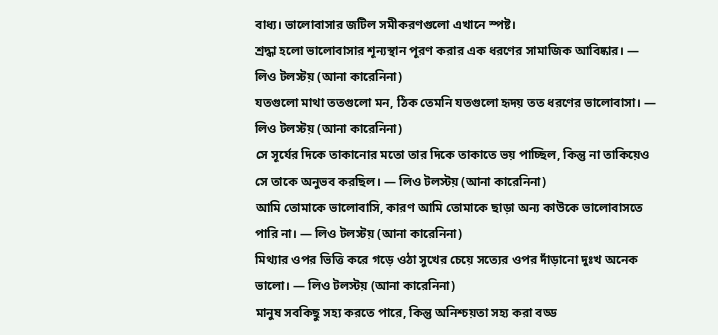বাধ্য। ভালোবাসার জটিল সমীকরণগুলো এখানে স্পষ্ট।
শ্রদ্ধা হলো ভালোবাসার শূন্যস্থান পূরণ করার এক ধরণের সামাজিক আবিষ্কার। — লিও টলস্টয় (আনা কারেনিনা)
যতগুলো মাথা ততগুলো মন, ঠিক তেমনি যতগুলো হৃদয় তত ধরণের ভালোবাসা। — লিও টলস্টয় (আনা কারেনিনা)
সে সূর্যের দিকে তাকানোর মতো তার দিকে তাকাতে ভয় পাচ্ছিল, কিন্তু না তাকিয়েও সে তাকে অনুভব করছিল। — লিও টলস্টয় (আনা কারেনিনা)
আমি তোমাকে ভালোবাসি, কারণ আমি তোমাকে ছাড়া অন্য কাউকে ভালোবাসতে পারি না। — লিও টলস্টয় (আনা কারেনিনা)
মিথ্যার ওপর ভিত্তি করে গড়ে ওঠা সুখের চেয়ে সত্যের ওপর দাঁড়ানো দুঃখ অনেক ভালো। — লিও টলস্টয় (আনা কারেনিনা)
মানুষ সবকিছু সহ্য করতে পারে, কিন্তু অনিশ্চয়তা সহ্য করা বড্ড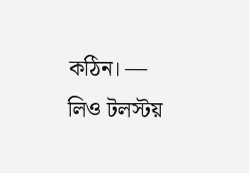কঠিন। — লিও টলস্টয়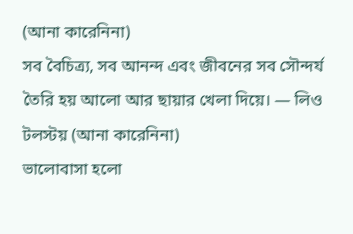(আনা কারেনিনা)
সব বৈচিত্র্য, সব আনন্দ এবং জীবনের সব সৌন্দর্য তৈরি হয় আলো আর ছায়ার খেলা দিয়ে। — লিও টলস্টয় (আনা কারেনিনা)
ভালোবাসা হলো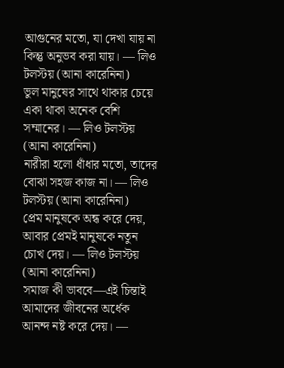আগুনের মতো, যা দেখা যায় না কিন্তু অনুভব করা যায়। — লিও টলস্টয় (আনা কারেনিনা)
ভুল মানুষের সাথে থাকার চেয়ে একা থাকা অনেক বেশি সম্মানের। — লিও টলস্টয় (আনা কারেনিনা)
নারীরা হলো ধাঁধার মতো, তাদের বোঝা সহজ কাজ না। — লিও টলস্টয় (আনা কারেনিনা)
প্রেম মানুষকে অন্ধ করে দেয়, আবার প্রেমই মানুষকে নতুন চোখ দেয়। — লিও টলস্টয় (আনা কারেনিনা)
সমাজ কী ভাববে—এই চিন্তাই আমাদের জীবনের অর্ধেক আনন্দ নষ্ট করে দেয়। —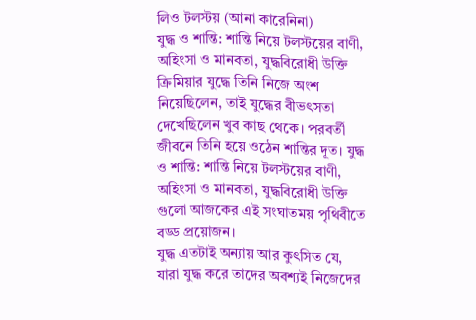লিও টলস্টয় (আনা কারেনিনা)
যুদ্ধ ও শান্তি: শান্তি নিয়ে টলস্টয়ের বাণী, অহিংসা ও মানবতা, যুদ্ধবিরোধী উক্তি
ক্রিমিয়ার যুদ্ধে তিনি নিজে অংশ নিয়েছিলেন, তাই যুদ্ধের বীভৎসতা দেখেছিলেন খুব কাছ থেকে। পরবর্তী জীবনে তিনি হয়ে ওঠেন শান্তির দূত। যুদ্ধ ও শান্তি: শান্তি নিয়ে টলস্টয়ের বাণী, অহিংসা ও মানবতা, যুদ্ধবিরোধী উক্তি গুলো আজকের এই সংঘাতময় পৃথিবীতে বড্ড প্রয়োজন।
যুদ্ধ এতটাই অন্যায় আর কুৎসিত যে, যারা যুদ্ধ করে তাদের অবশ্যই নিজেদের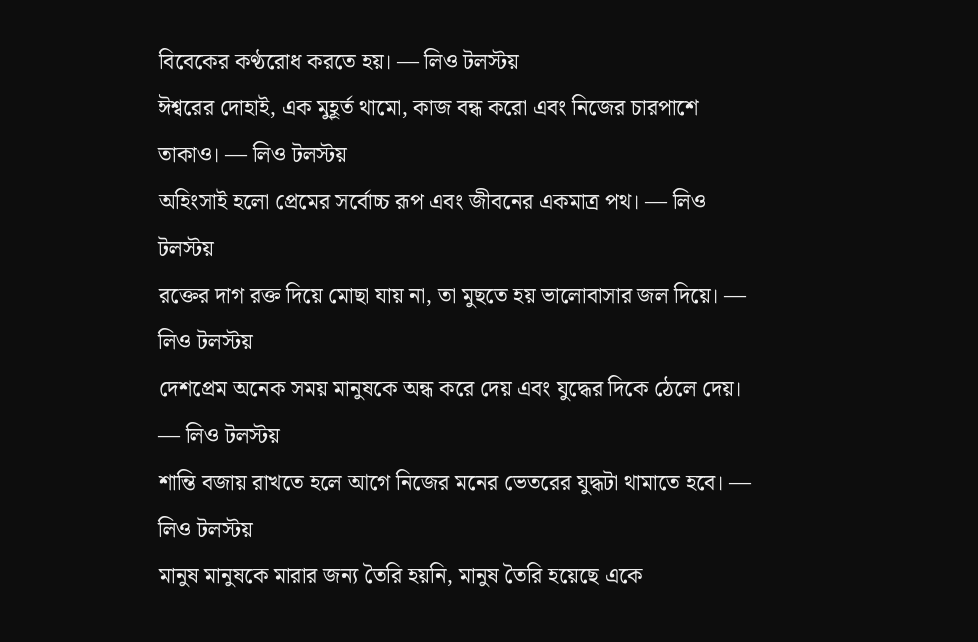বিবেকের কণ্ঠরোধ করতে হয়। — লিও টলস্টয়
ঈশ্বরের দোহাই, এক মুহূর্ত থামো, কাজ বন্ধ করো এবং নিজের চারপাশে তাকাও। — লিও টলস্টয়
অহিংসাই হলো প্রেমের সর্বোচ্চ রূপ এবং জীবনের একমাত্র পথ। — লিও টলস্টয়
রক্তের দাগ রক্ত দিয়ে মোছা যায় না, তা মুছতে হয় ভালোবাসার জল দিয়ে। — লিও টলস্টয়
দেশপ্রেম অনেক সময় মানুষকে অন্ধ করে দেয় এবং যুদ্ধের দিকে ঠেলে দেয়। — লিও টলস্টয়
শান্তি বজায় রাখতে হলে আগে নিজের মনের ভেতরের যুদ্ধটা থামাতে হবে। — লিও টলস্টয়
মানুষ মানুষকে মারার জন্য তৈরি হয়নি, মানুষ তৈরি হয়েছে একে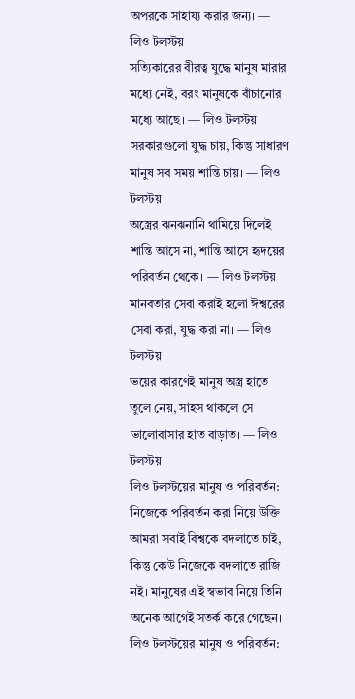অপরকে সাহায্য করার জন্য। — লিও টলস্টয়
সত্যিকারের বীরত্ব যুদ্ধে মানুষ মারার মধ্যে নেই, বরং মানুষকে বাঁচানোর মধ্যে আছে। — লিও টলস্টয়
সরকারগুলো যুদ্ধ চায়, কিন্তু সাধারণ মানুষ সব সময় শান্তি চায়। — লিও টলস্টয়
অস্ত্রের ঝনঝনানি থামিয়ে দিলেই শান্তি আসে না, শান্তি আসে হৃদয়ের পরিবর্তন থেকে। — লিও টলস্টয়
মানবতার সেবা করাই হলো ঈশ্বরের সেবা করা, যুদ্ধ করা না। — লিও টলস্টয়
ভয়ের কারণেই মানুষ অস্ত্র হাতে তুলে নেয়, সাহস থাকলে সে ভালোবাসার হাত বাড়াত। — লিও টলস্টয়
লিও টলস্টয়ের মানুষ ও পরিবর্তন: নিজেকে পরিবর্তন করা নিয়ে উক্তি
আমরা সবাই বিশ্বকে বদলাতে চাই, কিন্তু কেউ নিজেকে বদলাতে রাজি নই। মানুষের এই স্বভাব নিয়ে তিনি অনেক আগেই সতর্ক করে গেছেন। লিও টলস্টয়ের মানুষ ও পরিবর্তন: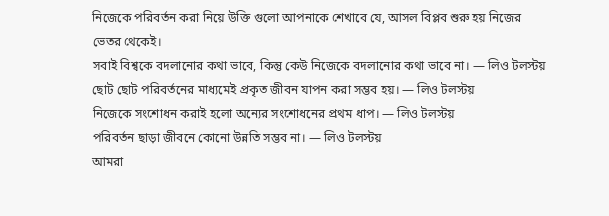নিজেকে পরিবর্তন করা নিয়ে উক্তি গুলো আপনাকে শেখাবে যে, আসল বিপ্লব শুরু হয় নিজের ভেতর থেকেই।
সবাই বিশ্বকে বদলানোর কথা ভাবে, কিন্তু কেউ নিজেকে বদলানোর কথা ভাবে না। — লিও টলস্টয়
ছোট ছোট পরিবর্তনের মাধ্যমেই প্রকৃত জীবন যাপন করা সম্ভব হয়। — লিও টলস্টয়
নিজেকে সংশোধন করাই হলো অন্যের সংশোধনের প্রথম ধাপ। — লিও টলস্টয়
পরিবর্তন ছাড়া জীবনে কোনো উন্নতি সম্ভব না। — লিও টলস্টয়
আমরা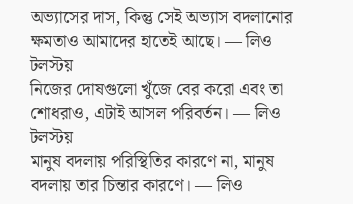অভ্যাসের দাস, কিন্তু সেই অভ্যাস বদলানোর ক্ষমতাও আমাদের হাতেই আছে। — লিও টলস্টয়
নিজের দোষগুলো খুঁজে বের করো এবং তা শোধরাও, এটাই আসল পরিবর্তন। — লিও টলস্টয়
মানুষ বদলায় পরিস্থিতির কারণে না, মানুষ বদলায় তার চিন্তার কারণে। — লিও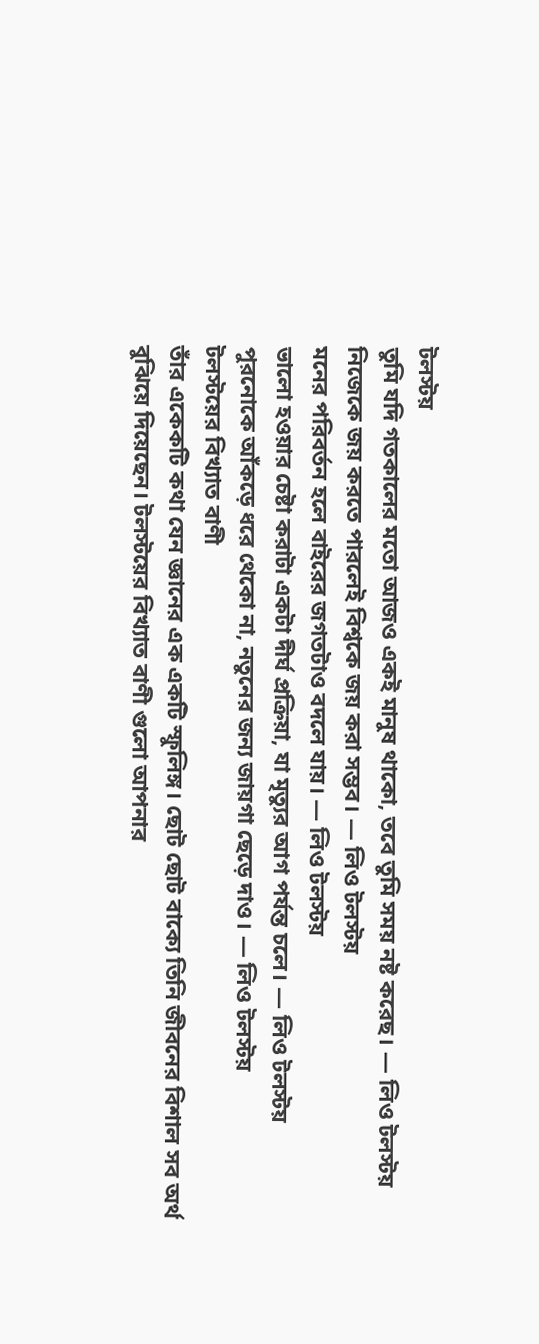টলস্টয়
তুমি যদি গতকালের মতো আজও একই মানুষ থাকো, তবে তুমি সময় নষ্ট করেছ। — লিও টলস্টয়
নিজেকে জয় করতে পারলেই বিশ্বকে জয় করা সম্ভব। — লিও টলস্টয়
মনের পরিবর্তন হলে বাইরের জগতটাও বদলে যায়। — লিও টলস্টয়
ভালো হওয়ার চেষ্টা করাটা একটা দীর্ঘ প্রক্রিয়া, যা মৃত্যুর আগ পর্যন্ত চলে। — লিও টলস্টয়
পুরনোকে আঁকড়ে ধরে থেকো না, নতুনের জন্য জায়গা ছেড়ে দাও। — লিও টলস্টয়
টলস্টয়ের বিখ্যাত বাণী
তাঁর একেকটি কথা যেন জ্ঞানের এক একটি স্ফুলিঙ্গ। ছোট ছোট বাক্যে তিনি জীবনের বিশাল সব অর্থ বুঝিয়ে দিয়েছেন। টলস্টয়ের বিখ্যাত বাণী গুলো আপনার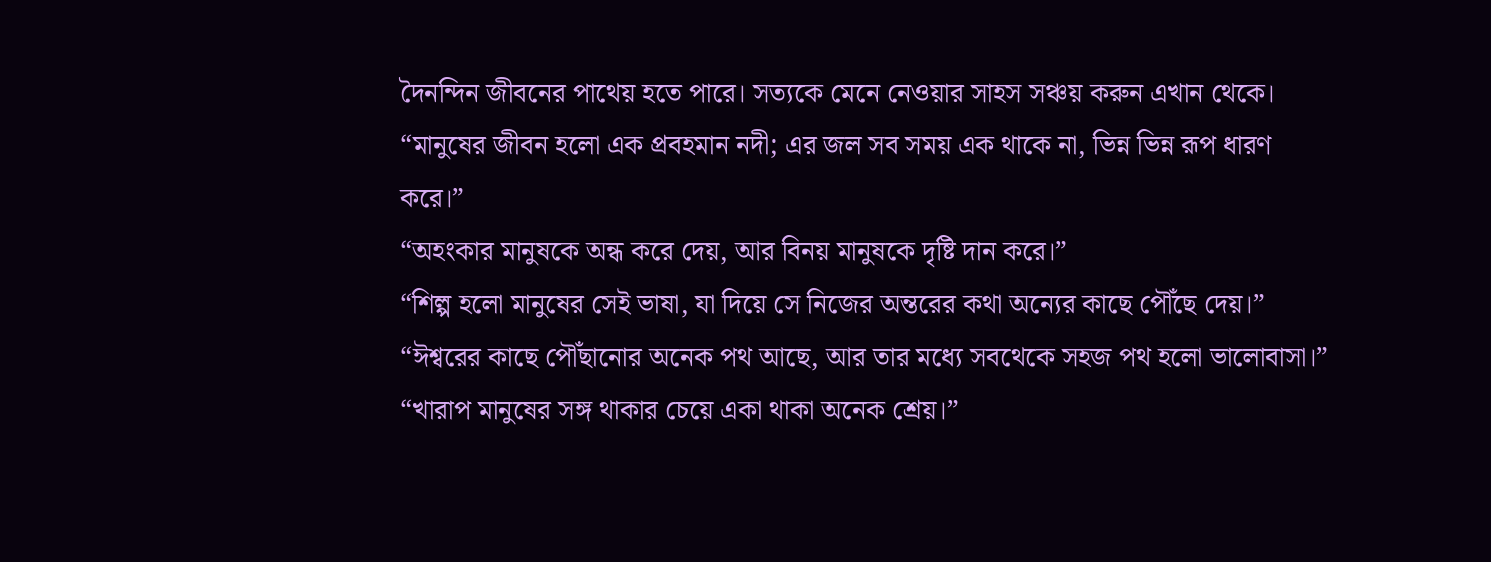দৈনন্দিন জীবনের পাথেয় হতে পারে। সত্যকে মেনে নেওয়ার সাহস সঞ্চয় করুন এখান থেকে।
“মানুষের জীবন হলো এক প্রবহমান নদী; এর জল সব সময় এক থাকে না, ভিন্ন ভিন্ন রূপ ধারণ করে।”
“অহংকার মানুষকে অন্ধ করে দেয়, আর বিনয় মানুষকে দৃষ্টি দান করে।”
“শিল্প হলো মানুষের সেই ভাষা, যা দিয়ে সে নিজের অন্তরের কথা অন্যের কাছে পৌঁছে দেয়।”
“ঈশ্বরের কাছে পৌঁছানোর অনেক পথ আছে, আর তার মধ্যে সবথেকে সহজ পথ হলো ভালোবাসা।”
“খারাপ মানুষের সঙ্গ থাকার চেয়ে একা থাকা অনেক শ্রেয়।”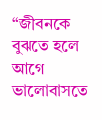“জীবনকে বুঝতে হলে আগে ভালোবাসতে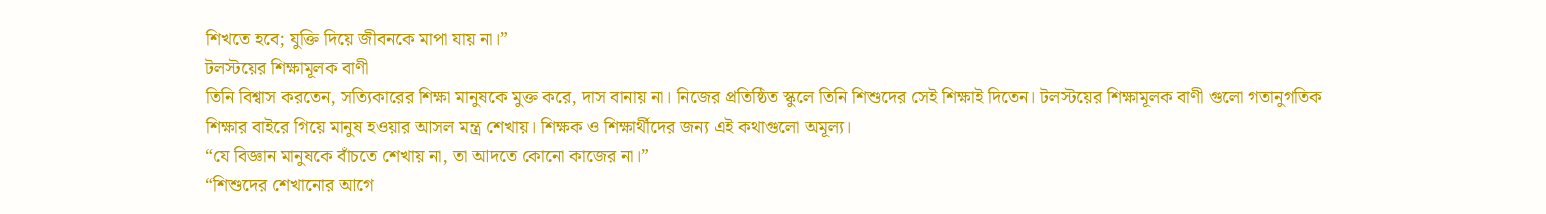শিখতে হবে; যুক্তি দিয়ে জীবনকে মাপা যায় না।”
টলস্টয়ের শিক্ষামূলক বাণী
তিনি বিশ্বাস করতেন, সত্যিকারের শিক্ষা মানুষকে মুক্ত করে, দাস বানায় না। নিজের প্রতিষ্ঠিত স্কুলে তিনি শিশুদের সেই শিক্ষাই দিতেন। টলস্টয়ের শিক্ষামূলক বাণী গুলো গতানুগতিক শিক্ষার বাইরে গিয়ে মানুষ হওয়ার আসল মন্ত্র শেখায়। শিক্ষক ও শিক্ষার্থীদের জন্য এই কথাগুলো অমূল্য।
“যে বিজ্ঞান মানুষকে বাঁচতে শেখায় না, তা আদতে কোনো কাজের না।”
“শিশুদের শেখানোর আগে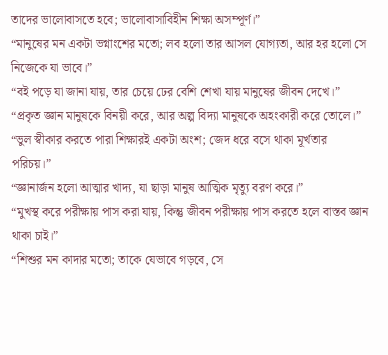তাদের ভালোবাসতে হবে; ভালোবাসাবিহীন শিক্ষা অসম্পূর্ণ।”
“মানুষের মন একটা ভগ্নাংশের মতো; লব হলো তার আসল যোগ্যতা, আর হর হলো সে নিজেকে যা ভাবে।”
“বই পড়ে যা জানা যায়, তার চেয়ে ঢের বেশি শেখা যায় মানুষের জীবন দেখে।”
“প্রকৃত জ্ঞান মানুষকে বিনয়ী করে, আর অল্প বিদ্যা মানুষকে অহংকারী করে তোলে।”
“ভুল স্বীকার করতে পারা শিক্ষারই একটা অংশ; জেদ ধরে বসে থাকা মূর্খতার পরিচয়।”
“জ্ঞানার্জন হলো আত্মার খাদ্য, যা ছাড়া মানুষ আত্মিক মৃত্যু বরণ করে।”
“মুখস্থ করে পরীক্ষায় পাস করা যায়, কিন্তু জীবন পরীক্ষায় পাস করতে হলে বাস্তব জ্ঞান থাকা চাই।”
“শিশুর মন কাদার মতো; তাকে যেভাবে গড়বে, সে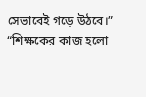সেভাবেই গড়ে উঠবে।”
“শিক্ষকের কাজ হলো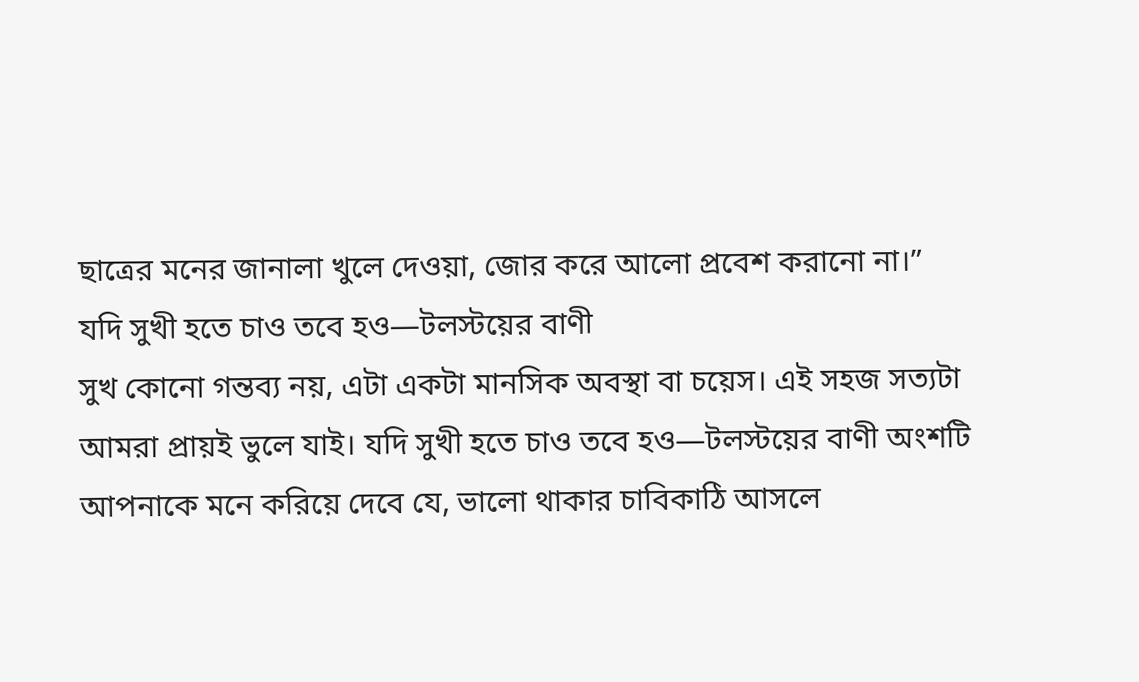ছাত্রের মনের জানালা খুলে দেওয়া, জোর করে আলো প্রবেশ করানো না।”
যদি সুখী হতে চাও তবে হও—টলস্টয়ের বাণী
সুখ কোনো গন্তব্য নয়, এটা একটা মানসিক অবস্থা বা চয়েস। এই সহজ সত্যটা আমরা প্রায়ই ভুলে যাই। যদি সুখী হতে চাও তবে হও—টলস্টয়ের বাণী অংশটি আপনাকে মনে করিয়ে দেবে যে, ভালো থাকার চাবিকাঠি আসলে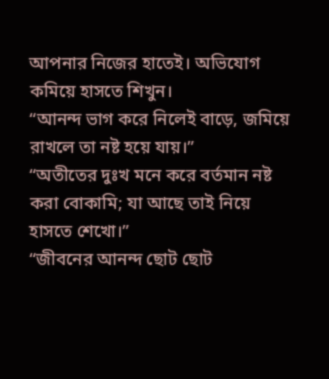আপনার নিজের হাতেই। অভিযোগ কমিয়ে হাসতে শিখুন।
“আনন্দ ভাগ করে নিলেই বাড়ে, জমিয়ে রাখলে তা নষ্ট হয়ে যায়।”
“অতীতের দুঃখ মনে করে বর্তমান নষ্ট করা বোকামি; যা আছে তাই নিয়ে হাসতে শেখো।”
“জীবনের আনন্দ ছোট ছোট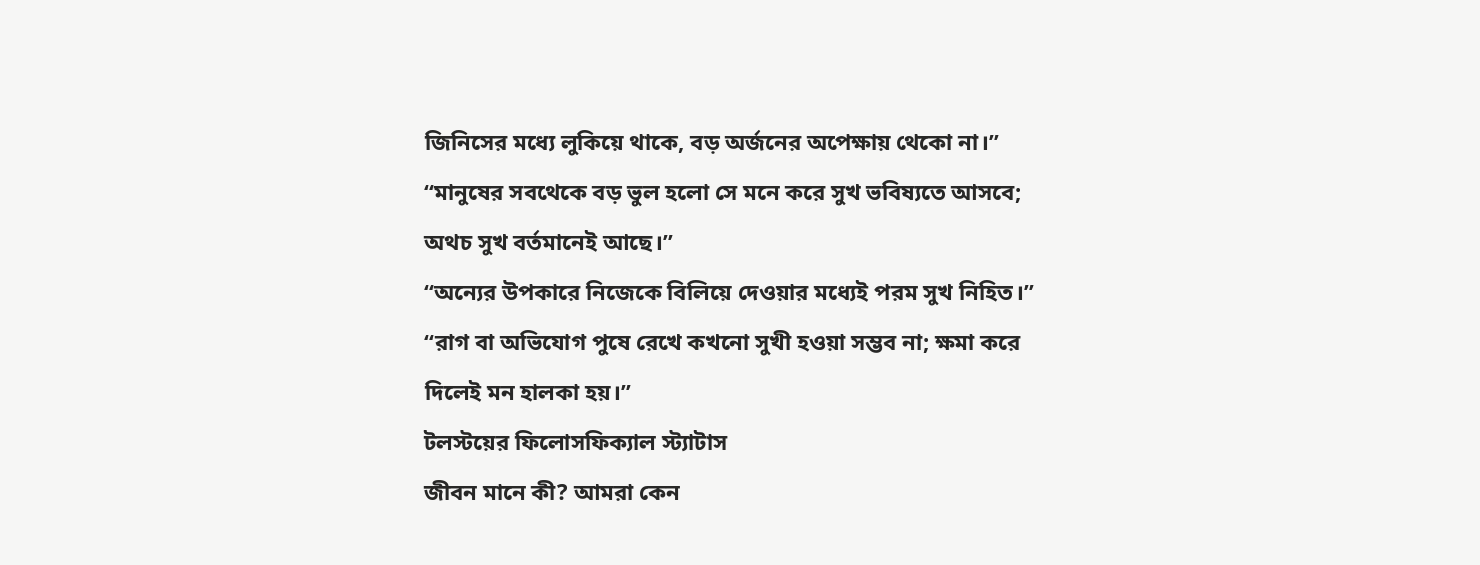জিনিসের মধ্যে লুকিয়ে থাকে, বড় অর্জনের অপেক্ষায় থেকো না।”
“মানুষের সবথেকে বড় ভুল হলো সে মনে করে সুখ ভবিষ্যতে আসবে; অথচ সুখ বর্তমানেই আছে।”
“অন্যের উপকারে নিজেকে বিলিয়ে দেওয়ার মধ্যেই পরম সুখ নিহিত।”
“রাগ বা অভিযোগ পুষে রেখে কখনো সুখী হওয়া সম্ভব না; ক্ষমা করে দিলেই মন হালকা হয়।”
টলস্টয়ের ফিলোসফিক্যাল স্ট্যাটাস
জীবন মানে কী? আমরা কেন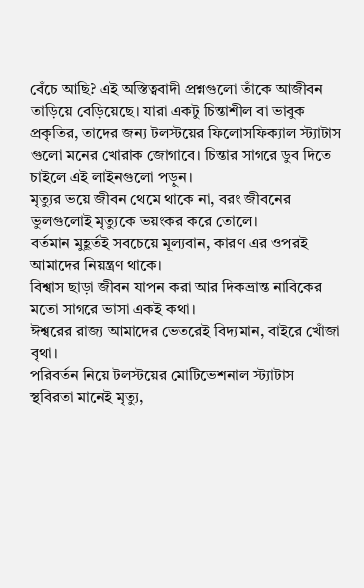বেঁচে আছি? এই অস্তিত্ববাদী প্রশ্নগুলো তাঁকে আজীবন তাড়িয়ে বেড়িয়েছে। যারা একটু চিন্তাশীল বা ভাবুক প্রকৃতির, তাদের জন্য টলস্টয়ের ফিলোসফিক্যাল স্ট্যাটাস গুলো মনের খোরাক জোগাবে। চিন্তার সাগরে ডুব দিতে চাইলে এই লাইনগুলো পড়ুন।
মৃত্যুর ভয়ে জীবন থেমে থাকে না, বরং জীবনের ভুলগুলোই মৃত্যুকে ভয়ংকর করে তোলে।
বর্তমান মুহূর্তই সবচেয়ে মূল্যবান, কারণ এর ওপরই আমাদের নিয়ন্ত্রণ থাকে।
বিশ্বাস ছাড়া জীবন যাপন করা আর দিকভ্রান্ত নাবিকের মতো সাগরে ভাসা একই কথা।
ঈশ্বরের রাজ্য আমাদের ভেতরেই বিদ্যমান, বাইরে খোঁজা বৃথা।
পরিবর্তন নিয়ে টলস্টয়ের মোটিভেশনাল স্ট্যাটাস
স্থবিরতা মানেই মৃত্যু,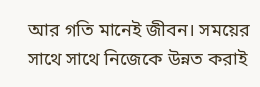আর গতি মানেই জীবন। সময়ের সাথে সাথে নিজেকে উন্নত করাই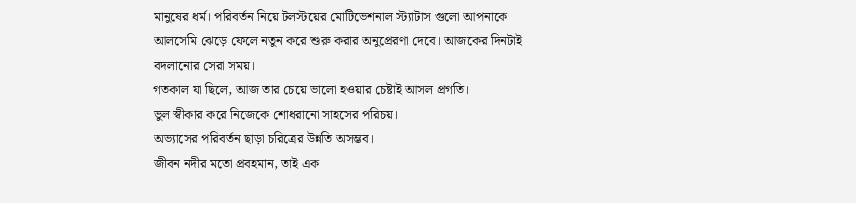মানুষের ধর্ম। পরিবর্তন নিয়ে টলস্টয়ের মোটিভেশনাল স্ট্যাটাস গুলো আপনাকে আলসেমি ঝেড়ে ফেলে নতুন করে শুরু করার অনুপ্রেরণা দেবে। আজকের দিনটাই বদলানোর সেরা সময়।
গতকাল যা ছিলে, আজ তার চেয়ে ভালো হওয়ার চেষ্টাই আসল প্রগতি।
ভুল স্বীকার করে নিজেকে শোধরানো সাহসের পরিচয়।
অভ্যাসের পরিবর্তন ছাড়া চরিত্রের উন্নতি অসম্ভব।
জীবন নদীর মতো প্রবহমান, তাই এক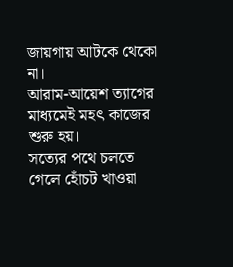জায়গায় আটকে থেকো না।
আরাম-আয়েশ ত্যাগের মাধ্যমেই মহৎ কাজের শুরু হয়।
সত্যের পথে চলতে গেলে হোঁচট খাওয়া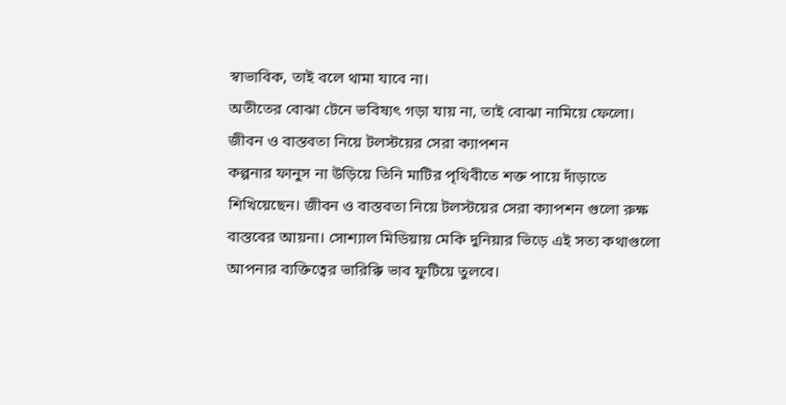স্বাভাবিক, তাই বলে থামা যাবে না।
অতীতের বোঝা টেনে ভবিষ্যৎ গড়া যায় না, তাই বোঝা নামিয়ে ফেলো।
জীবন ও বাস্তবতা নিয়ে টলস্টয়ের সেরা ক্যাপশন
কল্পনার ফানুস না উড়িয়ে তিনি মাটির পৃথিবীতে শক্ত পায়ে দাঁড়াতে শিখিয়েছেন। জীবন ও বাস্তবতা নিয়ে টলস্টয়ের সেরা ক্যাপশন গুলো রুক্ষ বাস্তবের আয়না। সোশ্যাল মিডিয়ায় মেকি দুনিয়ার ভিড়ে এই সত্য কথাগুলো আপনার ব্যক্তিত্বের ভারিক্কি ভাব ফুটিয়ে তুলবে।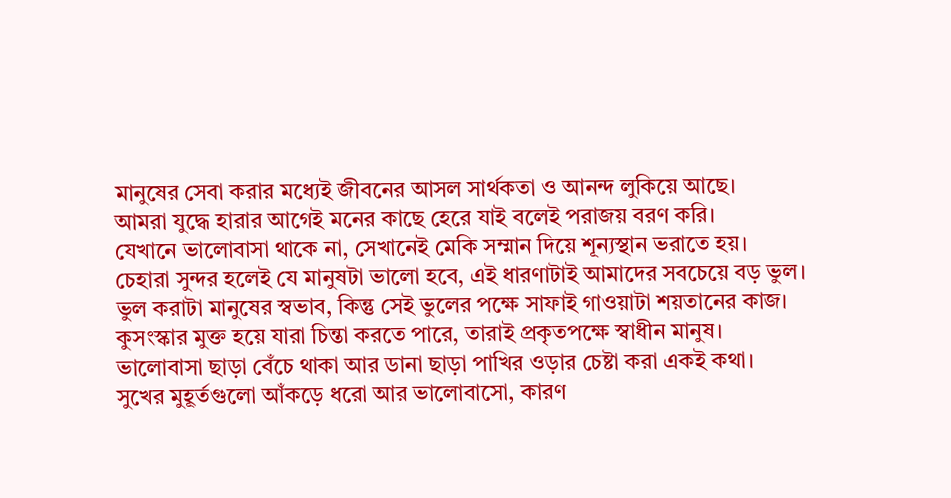মানুষের সেবা করার মধ্যেই জীবনের আসল সার্থকতা ও আনন্দ লুকিয়ে আছে।
আমরা যুদ্ধে হারার আগেই মনের কাছে হেরে যাই বলেই পরাজয় বরণ করি।
যেখানে ভালোবাসা থাকে না, সেখানেই মেকি সম্মান দিয়ে শূন্যস্থান ভরাতে হয়।
চেহারা সুন্দর হলেই যে মানুষটা ভালো হবে, এই ধারণাটাই আমাদের সবচেয়ে বড় ভুল।
ভুল করাটা মানুষের স্বভাব, কিন্তু সেই ভুলের পক্ষে সাফাই গাওয়াটা শয়তানের কাজ।
কুসংস্কার মুক্ত হয়ে যারা চিন্তা করতে পারে, তারাই প্রকৃতপক্ষে স্বাধীন মানুষ।
ভালোবাসা ছাড়া বেঁচে থাকা আর ডানা ছাড়া পাখির ওড়ার চেষ্টা করা একই কথা।
সুখের মুহূর্তগুলো আঁকড়ে ধরো আর ভালোবাসো, কারণ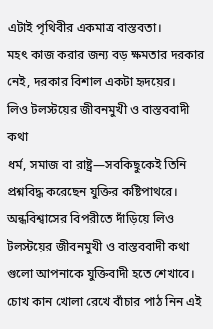এটাই পৃথিবীর একমাত্র বাস্তবতা।
মহৎ কাজ করার জন্য বড় ক্ষমতার দরকার নেই, দরকার বিশাল একটা হৃদয়ের।
লিও টলস্টয়ের জীবনমুখী ও বাস্তববাদী কথা
ধর্ম, সমাজ বা রাষ্ট্র—সবকিছুকেই তিনি প্রশ্নবিদ্ধ করেছেন যুক্তির কষ্টিপাথরে। অন্ধবিশ্বাসের বিপরীতে দাঁড়িয়ে লিও টলস্টয়ের জীবনমুখী ও বাস্তববাদী কথা গুলো আপনাকে যুক্তিবাদী হতে শেখাবে। চোখ কান খোলা রেখে বাঁচার পাঠ নিন এই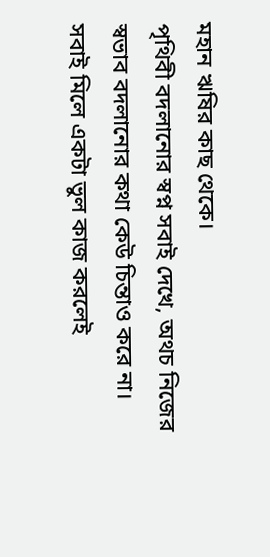মহান ঋষির কাছ থেকে।
পৃথিবী বদলানোর স্বপ্ন সবাই দেখে, অথচ নিজের স্বভাব বদলানোর কথা কেউ চিন্তাও করে না।
সবাই মিলে একটা ভুল কাজ করলেই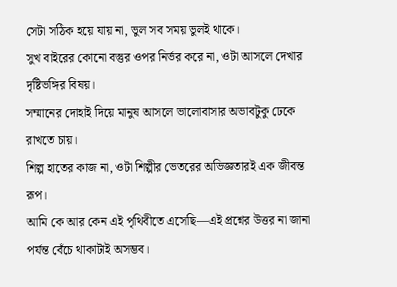সেটা সঠিক হয়ে যায় না, ভুল সব সময় ভুলই থাকে।
সুখ বাইরের কোনো বস্তুর ওপর নির্ভর করে না, ওটা আসলে দেখার দৃষ্টিভঙ্গির বিষয়।
সম্মানের দোহাই দিয়ে মানুষ আসলে ভালোবাসার অভাবটুকু ঢেকে রাখতে চায়।
শিল্প হাতের কাজ না, ওটা শিল্পীর ভেতরের অভিজ্ঞতারই এক জীবন্ত রূপ।
আমি কে আর কেন এই পৃথিবীতে এসেছি—এই প্রশ্নের উত্তর না জানা পর্যন্ত বেঁচে থাকাটাই অসম্ভব।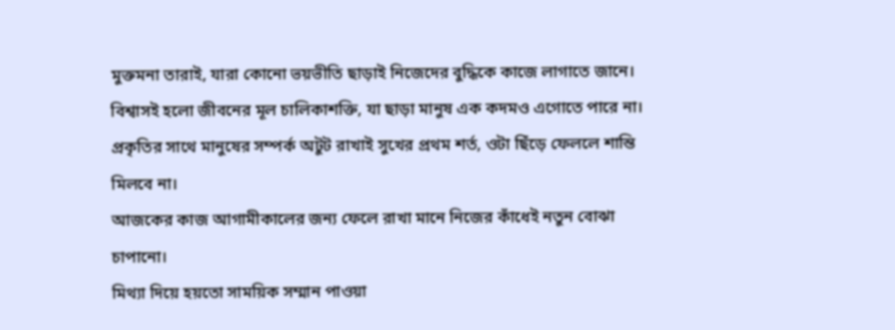মুক্তমনা তারাই, যারা কোনো ভয়ভীতি ছাড়াই নিজেদের বুদ্ধিকে কাজে লাগাতে জানে।
বিশ্বাসই হলো জীবনের মূল চালিকাশক্তি, যা ছাড়া মানুষ এক কদমও এগোতে পারে না।
প্রকৃতির সাথে মানুষের সম্পর্ক অটুট রাখাই সুখের প্রথম শর্ত, ওটা ছিঁড়ে ফেললে শান্তি মিলবে না।
আজকের কাজ আগামীকালের জন্য ফেলে রাখা মানে নিজের কাঁধেই নতুন বোঝা চাপানো।
মিথ্যা দিয়ে হয়তো সাময়িক সম্মান পাওয়া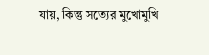যায়, কিন্তু সত্যের মুখোমুখি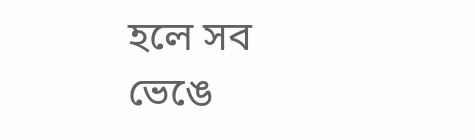হলে সব ভেঙে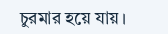চুরমার হয়ে যায়।